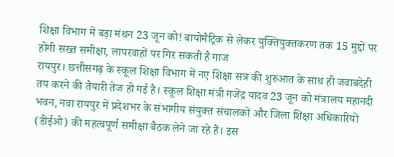शिक्षा विभाग में बड़ा मंथन 23 जून को! बायोमैट्रिक से लेकर युक्तियुक्तकरण तक 15 मुद्दों पर होगी सख्त समीक्षा, लापरवाहों पर गिर सकती है गाज
रायपुर। छत्तीसगढ़ के स्कूल शिक्षा विभाग में नए शिक्षा सत्र की शुरुआत के साथ ही जवाबदेही तय करने की तैयारी तेज हो गई है। स्कूल शिक्षा मंत्री गजेंद्र यादव 23 जून को मंत्रालय महानदी भवन, नवा रायपुर में प्रदेशभर के संभागीय संयुक्त संचालकों और जिला शिक्षा अधिकारियों (डीईओ) की महत्वपूर्ण समीक्षा बैठक लेने जा रहे हैं। इस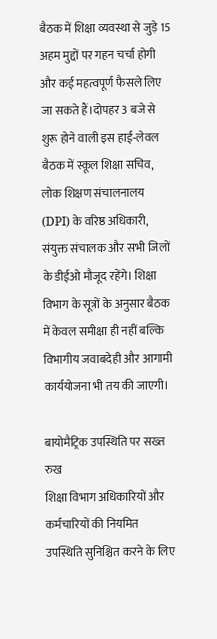बैठक में शिक्षा व्यवस्था से जुड़े 15 अहम मुद्दों पर गहन चर्चा होगी और कई महत्वपूर्ण फैसले लिए जा सकते हैं।दोपहर 3 बजे से शुरू होने वाली इस हाई-लेवल बैठक में स्कूल शिक्षा सचिव, लोक शिक्षण संचालनालय (DPI) के वरिष्ठ अधिकारी, संयुक्त संचालक और सभी जिलों के डीईओ मौजूद रहेंगे। शिक्षा विभाग के सूत्रों के अनुसार बैठक में केवल समीक्षा ही नहीं बल्कि विभागीय जवाबदेही और आगामी कार्ययोजना भी तय की जाएगी।

बायोमैट्रिक उपस्थिति पर सख्त रुख
शिक्षा विभाग अधिकारियों और कर्मचारियों की नियमित उपस्थिति सुनिश्चित करने के लिए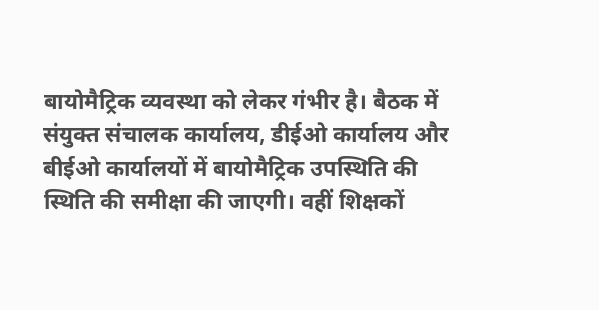बायोमैट्रिक व्यवस्था को लेकर गंभीर है। बैठक में संयुक्त संचालक कार्यालय, डीईओ कार्यालय और बीईओ कार्यालयों में बायोमैट्रिक उपस्थिति की स्थिति की समीक्षा की जाएगी। वहीं शिक्षकों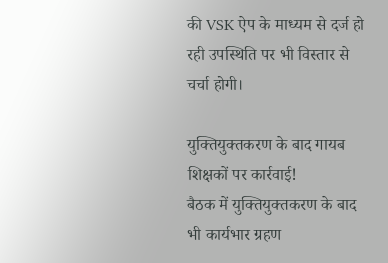की VSK ऐप के माध्यम से दर्ज हो रही उपस्थिति पर भी विस्तार से चर्चा होगी।

युक्तियुक्तकरण के बाद गायब शिक्षकों पर कार्रवाई!
बैठक में युक्तियुक्तकरण के बाद भी कार्यभार ग्रहण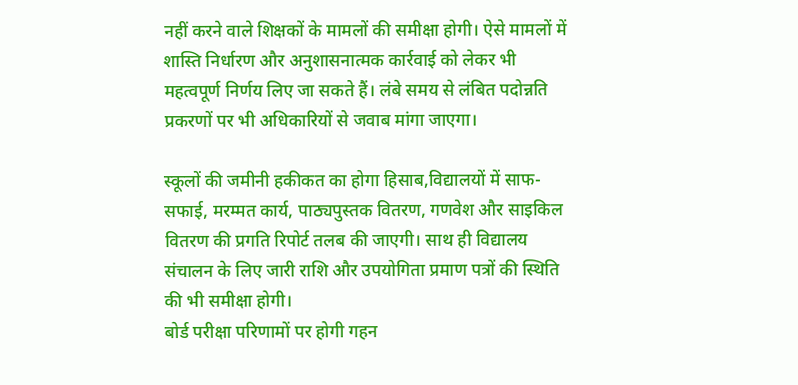नहीं करने वाले शिक्षकों के मामलों की समीक्षा होगी। ऐसे मामलों में शास्ति निर्धारण और अनुशासनात्मक कार्रवाई को लेकर भी महत्वपूर्ण निर्णय लिए जा सकते हैं। लंबे समय से लंबित पदोन्नति प्रकरणों पर भी अधिकारियों से जवाब मांगा जाएगा।

स्कूलों की जमीनी हकीकत का होगा हिसाब,विद्यालयों में साफ-सफाई, मरम्मत कार्य, पाठ्यपुस्तक वितरण, गणवेश और साइकिल वितरण की प्रगति रिपोर्ट तलब की जाएगी। साथ ही विद्यालय संचालन के लिए जारी राशि और उपयोगिता प्रमाण पत्रों की स्थिति की भी समीक्षा होगी।
बोर्ड परीक्षा परिणामों पर होगी गहन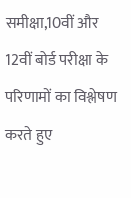समीक्षा,10वीं और 12वीं बोर्ड परीक्षा के परिणामों का विश्लेषण करते हुए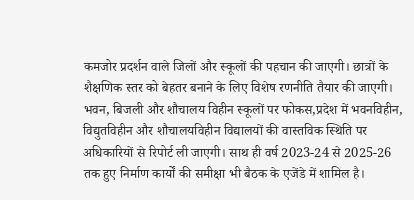कमजोर प्रदर्शन वाले जिलों और स्कूलों की पहचान की जाएगी। छात्रों के शैक्षणिक स्तर को बेहतर बनाने के लिए विशेष रणनीति तैयार की जाएगी।
भवन, बिजली और शौचालय विहीन स्कूलों पर फोकस,प्रदेश में भवनविहीन, विद्युतविहीन और शौचालयविहीन विद्यालयों की वास्तविक स्थिति पर अधिकारियों से रिपोर्ट ली जाएगी। साथ ही वर्ष 2023-24 से 2025-26 तक हुए निर्माण कार्यों की समीक्षा भी बैठक के एजेंडे में शामिल है।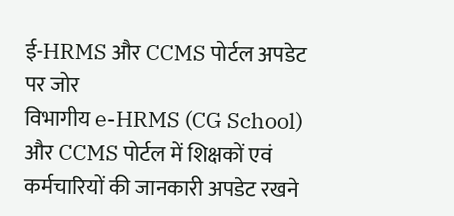ई-HRMS और CCMS पोर्टल अपडेट पर जोर
विभागीय e-HRMS (CG School) और CCMS पोर्टल में शिक्षकों एवं कर्मचारियों की जानकारी अपडेट रखने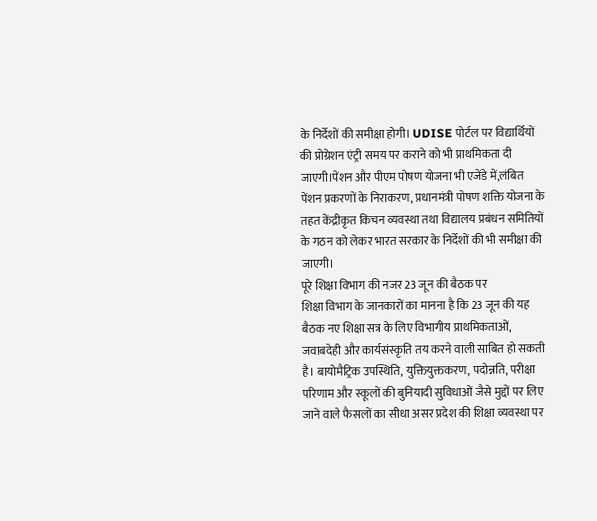के निर्देशों की समीक्षा होगी। UDISE पोर्टल पर विद्यार्थियों की प्रोग्रेशन एंट्री समय पर कराने को भी प्राथमिकता दी जाएगी।पेंशन और पीएम पोषण योजना भी एजेंडे में,लंबित पेंशन प्रकरणों के निराकरण, प्रधानमंत्री पोषण शक्ति योजना के तहत केंद्रीकृत किचन व्यवस्था तथा विद्यालय प्रबंधन समितियों के गठन को लेकर भारत सरकार के निर्देशों की भी समीक्षा की जाएगी।
पूरे शिक्षा विभाग की नजर 23 जून की बैठक पर
शिक्षा विभाग के जानकारों का मानना है कि 23 जून की यह बैठक नए शिक्षा सत्र के लिए विभागीय प्राथमिकताओं, जवाबदेही और कार्यसंस्कृति तय करने वाली साबित हो सकती है। बायोमैट्रिक उपस्थिति, युक्तियुक्तकरण, पदोन्नति, परीक्षा परिणाम और स्कूलों की बुनियादी सुविधाओं जैसे मुद्दों पर लिए जाने वाले फैसलों का सीधा असर प्रदेश की शिक्षा व्यवस्था पर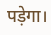पड़ेगा।